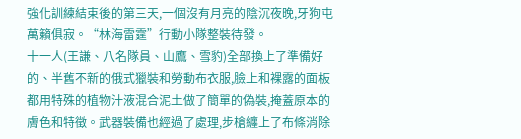強化訓練結束後的第三天,一個沒有月亮的陰沉夜晚,牙狗屯萬籟俱寂。“林海雷霆”行動小隊整裝待發。
十一人(王謙、八名隊員、山鷹、雪豹)全部換上了準備好的、半舊不新的俄式獵裝和勞動布衣服,臉上和裸露的面板都用特殊的植物汁液混合泥土做了簡單的偽裝,掩蓋原本的膚色和特徵。武器裝備也經過了處理,步槍纏上了布條消除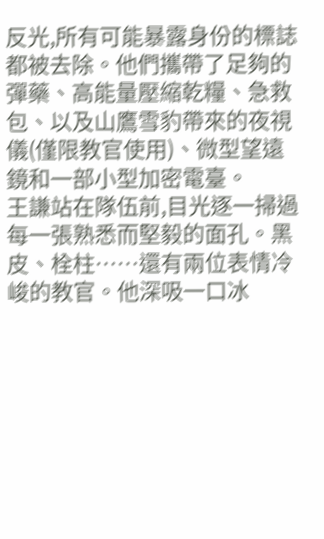反光,所有可能暴露身份的標誌都被去除。他們攜帶了足夠的彈藥、高能量壓縮乾糧、急救包、以及山鷹雪豹帶來的夜視儀(僅限教官使用)、微型望遠鏡和一部小型加密電臺。
王謙站在隊伍前,目光逐一掃過每一張熟悉而堅毅的面孔。黑皮、栓柱……還有兩位表情冷峻的教官。他深吸一口冰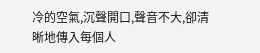冷的空氣,沉聲開口,聲音不大,卻清晰地傳入每個人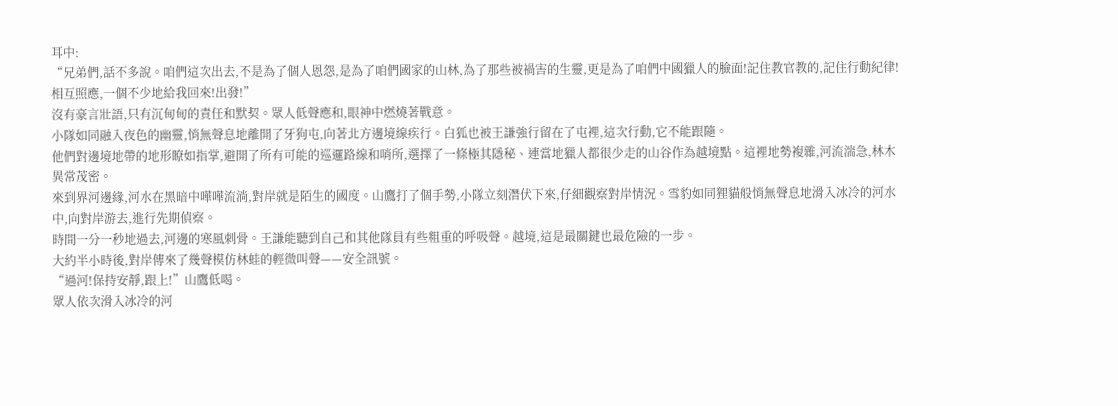耳中:
“兄弟們,話不多說。咱們這次出去,不是為了個人恩怨,是為了咱們國家的山林,為了那些被禍害的生靈,更是為了咱們中國獵人的臉面!記住教官教的,記住行動紀律!相互照應,一個不少地給我回來!出發!”
沒有豪言壯語,只有沉甸甸的責任和默契。眾人低聲應和,眼神中燃燒著戰意。
小隊如同融入夜色的幽靈,悄無聲息地離開了牙狗屯,向著北方邊境線疾行。白狐也被王謙強行留在了屯裡,這次行動,它不能跟隨。
他們對邊境地帶的地形瞭如指掌,避開了所有可能的巡邏路線和哨所,選擇了一條極其隱秘、連當地獵人都很少走的山谷作為越境點。這裡地勢複雜,河流湍急,林木異常茂密。
來到界河邊緣,河水在黑暗中嘩嘩流淌,對岸就是陌生的國度。山鷹打了個手勢,小隊立刻潛伏下來,仔細觀察對岸情況。雪豹如同狸貓般悄無聲息地滑入冰冷的河水中,向對岸游去,進行先期偵察。
時間一分一秒地過去,河邊的寒風刺骨。王謙能聽到自己和其他隊員有些粗重的呼吸聲。越境,這是最關鍵也最危險的一步。
大約半小時後,對岸傳來了幾聲模仿林蛙的輕微叫聲——安全訊號。
“過河!保持安靜,跟上!”山鷹低喝。
眾人依次滑入冰冷的河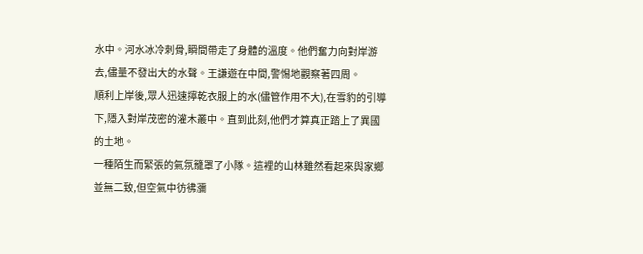水中。河水冰冷刺骨,瞬間帶走了身體的溫度。他們奮力向對岸游去,儘量不發出大的水聲。王謙遊在中間,警惕地觀察著四周。
順利上岸後,眾人迅速擰乾衣服上的水(儘管作用不大),在雪豹的引導下,隱入對岸茂密的灌木叢中。直到此刻,他們才算真正踏上了異國的土地。
一種陌生而緊張的氣氛籠罩了小隊。這裡的山林雖然看起來與家鄉並無二致,但空氣中彷彿瀰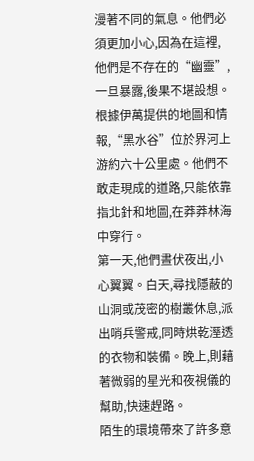漫著不同的氣息。他們必須更加小心,因為在這裡,他們是不存在的“幽靈”,一旦暴露,後果不堪設想。
根據伊萬提供的地圖和情報,“黑水谷”位於界河上游約六十公里處。他們不敢走現成的道路,只能依靠指北針和地圖,在莽莽林海中穿行。
第一天,他們晝伏夜出,小心翼翼。白天,尋找隱蔽的山洞或茂密的樹叢休息,派出哨兵警戒,同時烘乾溼透的衣物和裝備。晚上,則藉著微弱的星光和夜視儀的幫助,快速趕路。
陌生的環境帶來了許多意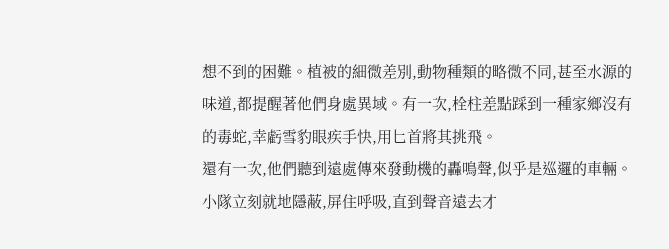想不到的困難。植被的細微差別,動物種類的略微不同,甚至水源的味道,都提醒著他們身處異域。有一次,栓柱差點踩到一種家鄉沒有的毒蛇,幸虧雪豹眼疾手快,用匕首將其挑飛。
還有一次,他們聽到遠處傳來發動機的轟鳴聲,似乎是巡邏的車輛。小隊立刻就地隱蔽,屏住呼吸,直到聲音遠去才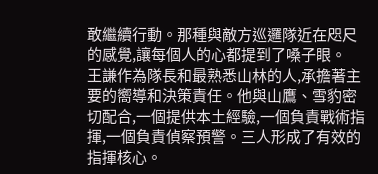敢繼續行動。那種與敵方巡邏隊近在咫尺的感覺,讓每個人的心都提到了嗓子眼。
王謙作為隊長和最熟悉山林的人,承擔著主要的嚮導和決策責任。他與山鷹、雪豹密切配合,一個提供本土經驗,一個負責戰術指揮,一個負責偵察預警。三人形成了有效的指揮核心。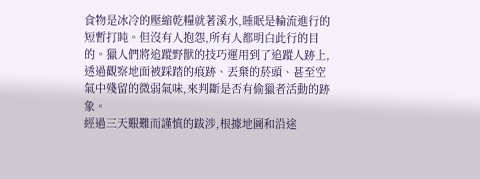食物是冰冷的壓縮乾糧就著溪水,睡眠是輪流進行的短暫打盹。但沒有人抱怨,所有人都明白此行的目的。獵人們將追蹤野獸的技巧運用到了追蹤人跡上,透過觀察地面被踩踏的痕跡、丟棄的菸頭、甚至空氣中殘留的微弱氣味,來判斷是否有偷獵者活動的跡象。
經過三天艱難而謹慎的跋涉,根據地圖和沿途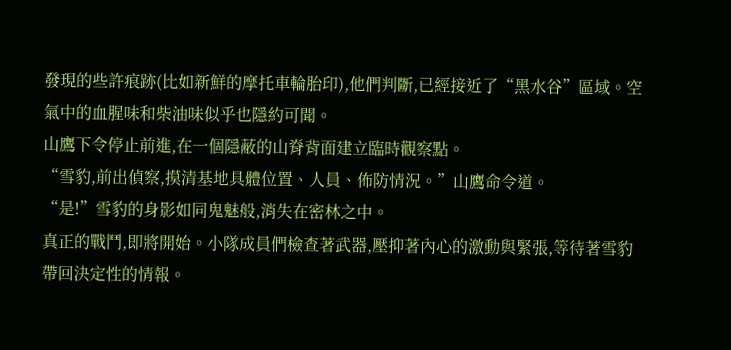發現的些許痕跡(比如新鮮的摩托車輪胎印),他們判斷,已經接近了“黑水谷”區域。空氣中的血腥味和柴油味似乎也隱約可聞。
山鷹下令停止前進,在一個隱蔽的山脊背面建立臨時觀察點。
“雪豹,前出偵察,摸清基地具體位置、人員、佈防情況。”山鷹命令道。
“是!”雪豹的身影如同鬼魅般,消失在密林之中。
真正的戰鬥,即將開始。小隊成員們檢查著武器,壓抑著內心的激動與緊張,等待著雪豹帶回決定性的情報。